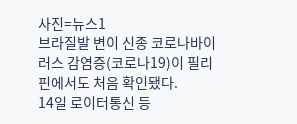사진=뉴스1
브라질발 변이 신종 코로나바이러스 감염증(코로나19)이 필리핀에서도 처음 확인됐다.
14일 로이터통신 등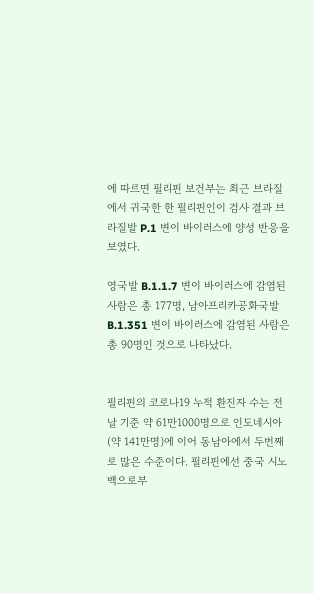에 따르면 필리핀 보건부는 최근 브라질에서 귀국한 한 필리핀인이 검사 결과 브라질발 P.1 변이 바이러스에 양성 반응을 보였다.

영국발 B.1.1.7 변이 바이러스에 감염된 사람은 총 177명, 남아프리카공화국발 B.1.351 변이 바이러스에 감염된 사람은 총 90명인 것으로 나타났다.


필리핀의 코로나19 누적 환진자 수는 전날 기준 약 61만1000명으로 인도네시아(약 141만명)에 이어 동남아에서 두번째로 많은 수준이다. 필리핀에선 중국 시노백으로부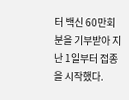터 백신 60만회분을 기부받아 지난 1일부터 접종을 시작했다.